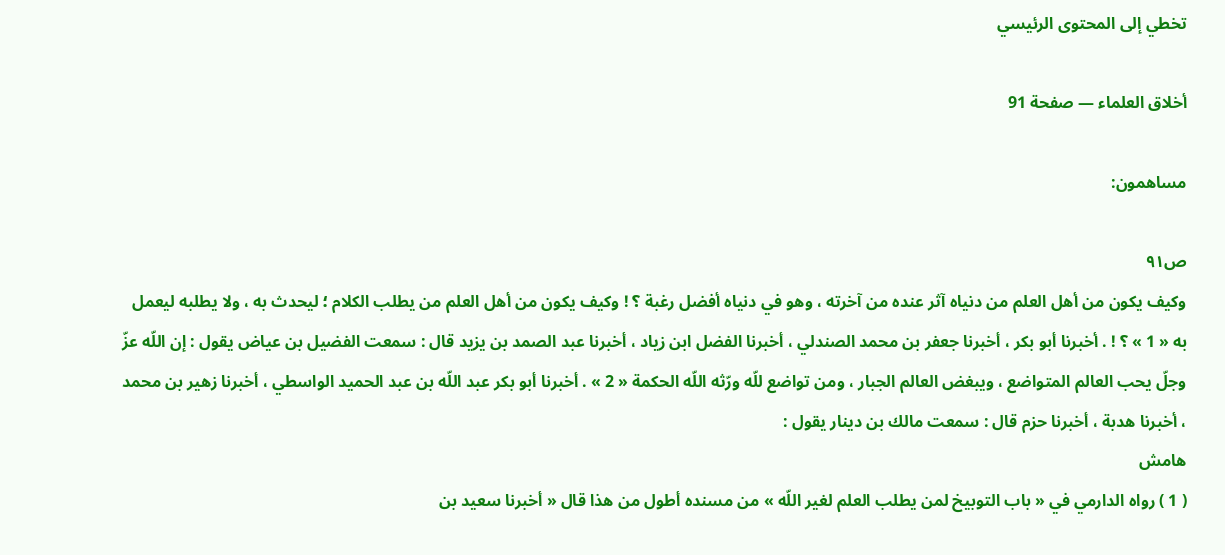تخطي إلى المحتوى الرئيسي

أخلاق العلماء — صفحة 91

مساهمون:

ص٩١
وكيف يكون من أهل العلم من دنياه آثر عنده من آخرته ، وهو في دنياه أفضل رغبة ؟ ! وكيف يكون من أهل العلم من يطلب الكلام ؛ ليحدث به ، ولا يطلبه ليعمل به « 1 » ؟ ! . أخبرنا أبو بكر ، أخبرنا جعفر بن محمد الصندلي ، أخبرنا الفضل ابن زياد ، أخبرنا عبد الصمد بن يزيد قال : سمعت الفضيل بن عياض يقول : إن اللّه عزّ وجلّ يحب العالم المتواضع ، ويبغض العالم الجبار ، ومن تواضع للّه ورّثه اللّه الحكمة « 2 » . أخبرنا أبو بكر عبد اللّه بن عبد الحميد الواسطي ، أخبرنا زهير بن محمد ، أخبرنا هدبة ، أخبرنا حزم قال : سمعت مالك بن دينار يقول :
هامش
( 1 ) رواه الدارمي في « باب التوبيخ لمن يطلب العلم لغير اللّه » من مسنده أطول من هذا قال « أخبرنا سعيد بن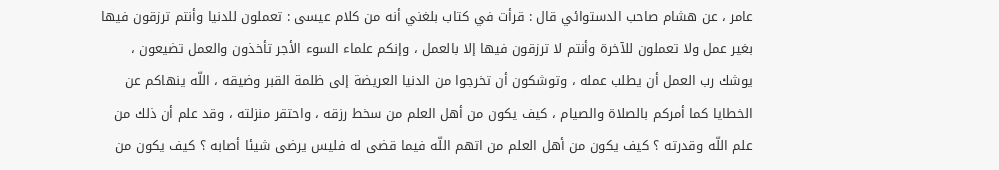عامر ، عن هشام صاحب الدستوائي قال : قرأت في كتاب بلغني أنه من كلام عيسى : تعملون للدنيا وأنتم ترزقون فيها بغير عمل ولا تعملون للآخرة وأنتم لا ترزقون فيها إلا بالعمل ، وإنكم علماء السوء الأجر تأخذون والعمل تضيعون ، يوشك رب العمل أن يطلب عمله ، وتوشكون أن تخرجوا من الدنيا العريضة إلى ظلمة القبر وضيقه ، اللّه ينهاكم عن الخطايا كما أمركم بالصلاة والصيام ، كيف يكون من أهل العلم من سخط رزقه ، واحتقر منزلته ، وقد علم أن ذلك من علم اللّه وقدرته ؟ كيف يكون من أهل العلم من اتهم اللّه فيما قضى له فليس يرضى شيئا أصابه ؟ كيف يكون من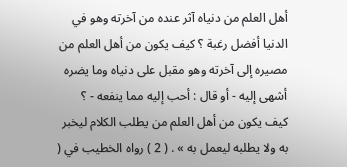أهل العلم من دنياه آثر عنده من آخرته وهو في الدنيا أفضل رغبة ؟ كيف يكون من أهل العلم من مصيره إلى آخرته وهو مقبل على دنياه وما يضره أشهى إليه - أو قال : أحب إليه مما ينفعه - ؟ كيف يكون من أهل العلم من يطلب الكلام ليخبر به ولا يطلبه ليعمل به » . ( 2 ) رواه الخطيب في (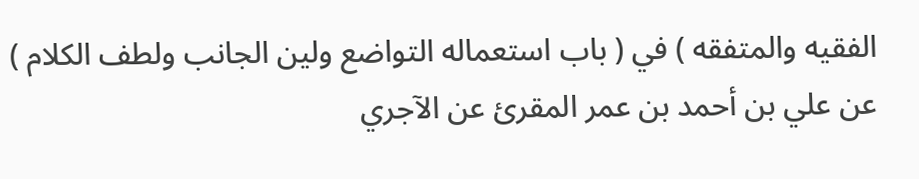الفقيه والمتفقه ) في ( باب استعماله التواضع ولين الجانب ولطف الكلام ) عن علي بن أحمد بن عمر المقرئ عن الآجري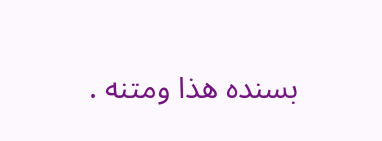بسنده هذا ومتنه .